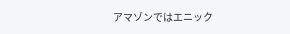アマゾンではエニック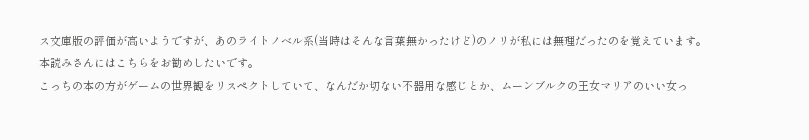ス文庫版の評価が高いようですが、あのライトノベル系(当時はそんな言葉無かったけど)のノリが私には無理だったのを覚えています。
本読みさんにはこちらをお勧めしたいです。
こっちの本の方がゲームの世界観をリスペクトしていて、なんだか切ない不器用な感じとか、ムーンブルクの王女マリアのいい女っ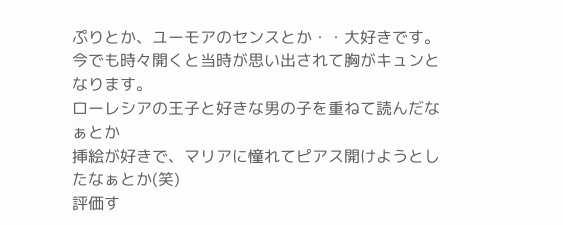ぷりとか、ユーモアのセンスとか・・大好きです。
今でも時々開くと当時が思い出されて胸がキュンとなります。
ローレシアの王子と好きな男の子を重ねて読んだなぁとか
挿絵が好きで、マリアに憧れてピアス開けようとしたなぁとか(笑)
評価す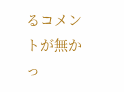るコメントが無かっ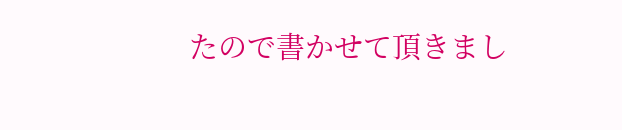たので書かせて頂きまし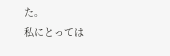た。
私にとっては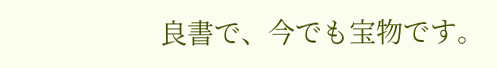良書で、今でも宝物です。